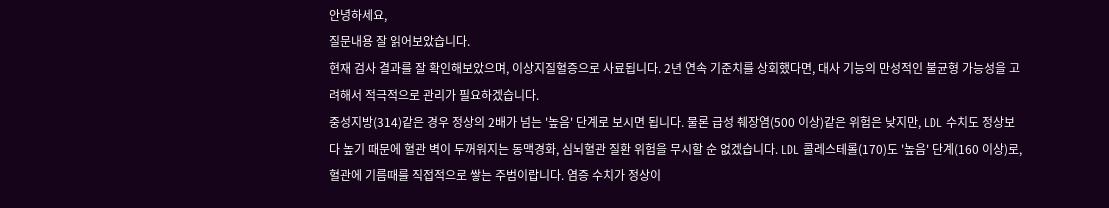안녕하세요,
질문내용 잘 읽어보았습니다.
현재 검사 결과를 잘 확인해보았으며, 이상지질혈증으로 사료됩니다. 2년 연속 기준치를 상회했다면, 대사 기능의 만성적인 불균형 가능성을 고려해서 적극적으로 관리가 필요하겠습니다.
중성지방(314)같은 경우 정상의 2배가 넘는 '높음' 단계로 보시면 됩니다. 물론 급성 췌장염(500 이상)같은 위험은 낮지만, LDL 수치도 정상보다 높기 때문에 혈관 벽이 두꺼워지는 동맥경화, 심뇌혈관 질환 위험을 무시할 순 없겠습니다. LDL 콜레스테롤(170)도 '높음' 단계(160 이상)로, 혈관에 기름때를 직접적으로 쌓는 주범이랍니다. 염증 수치가 정상이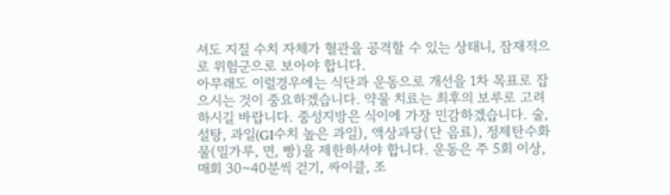셔도 지질 수치 자체가 혈관을 공격할 수 있는 상태니, 잠재적으로 위험군으로 보아야 합니다.
아무래도 이럴경우에는 식단과 운동으로 개선을 1차 목표로 잡으시는 것이 중요하겠습니다. 약물 치료는 최후의 보루로 고려하시길 바랍니다. 중성지방은 식이에 가장 민감하겠습니다. 술, 설탕, 과일(GI수치 높은 과일), 액상과당(단 음료), 정제탄수화물(밀가루, 면, 빵)을 제한하셔야 합니다. 운동은 주 5회 이상, 매회 30~40분씩 걷기, 싸이클, 조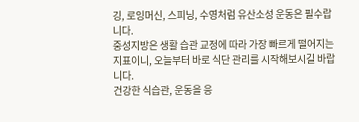깅, 로잉머신, 스피닝, 수영처럼 유산소성 운동은 필수랍니다.
중성지방은 생활 습관 교정에 따라 가장 빠르게 떨어지는 지표이니, 오늘부터 바로 식단 관리를 시작해보시길 바랍니다.
건강한 식습관, 운동을 응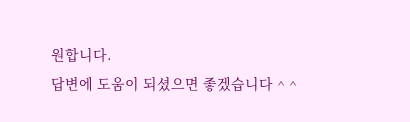원합니다.
답변에 도움이 되셨으면 좋겠습니다 ^ ^